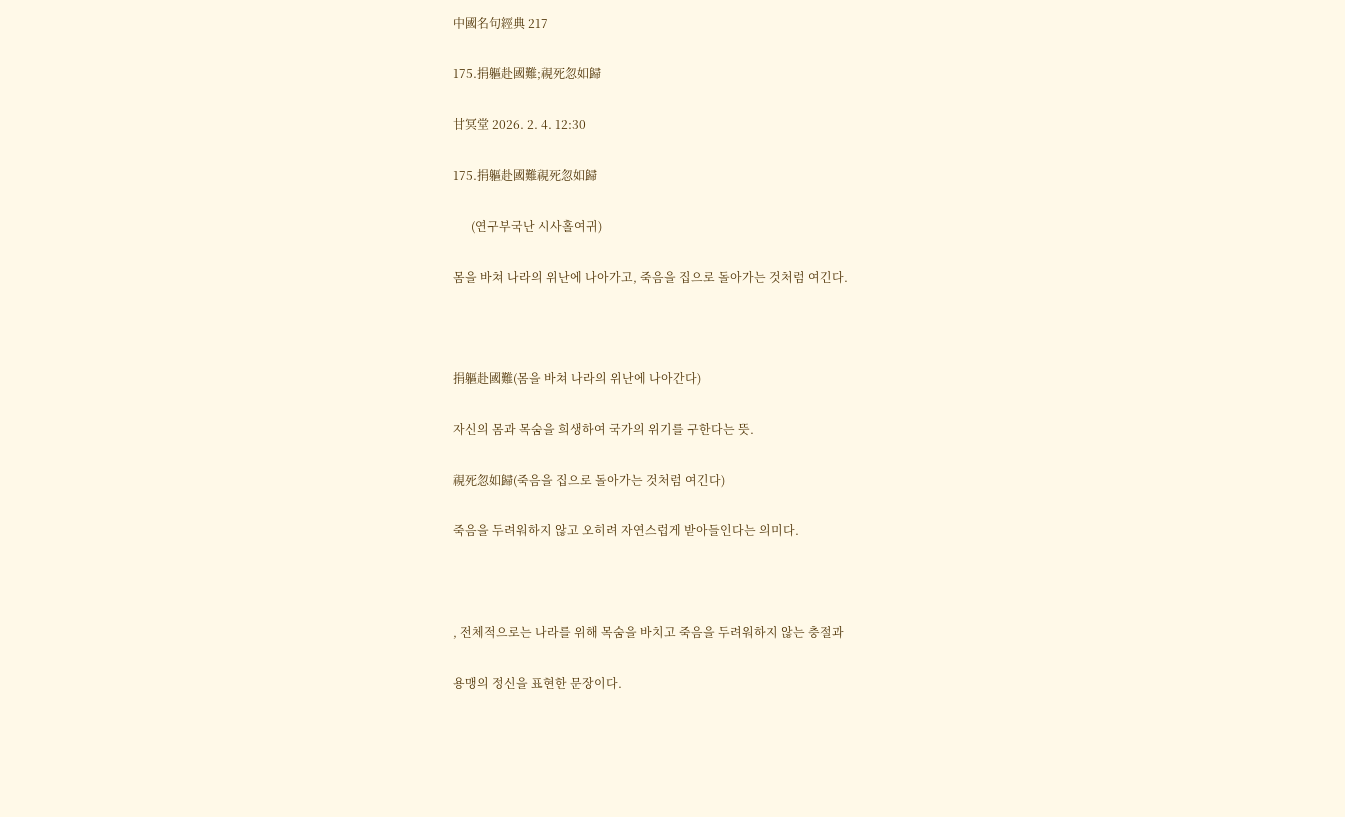中國名句經典 217

175.捐軀赴國難;視死忽如歸

甘冥堂 2026. 2. 4. 12:30

175.捐軀赴國難視死忽如歸

      (연구부국난 시사홀여귀)

몸을 바쳐 나라의 위난에 나아가고, 죽음을 집으로 돌아가는 것처럼 여긴다.



捐軀赴國難(몸을 바쳐 나라의 위난에 나아간다)

자신의 몸과 목숨을 희생하여 국가의 위기를 구한다는 뜻.

視死忽如歸(죽음을 집으로 돌아가는 것처럼 여긴다)

죽음을 두려워하지 않고 오히려 자연스럽게 받아들인다는 의미다.



, 전체적으로는 나라를 위해 목숨을 바치고 죽음을 두려워하지 않는 충절과

용맹의 정신을 표현한 문장이다.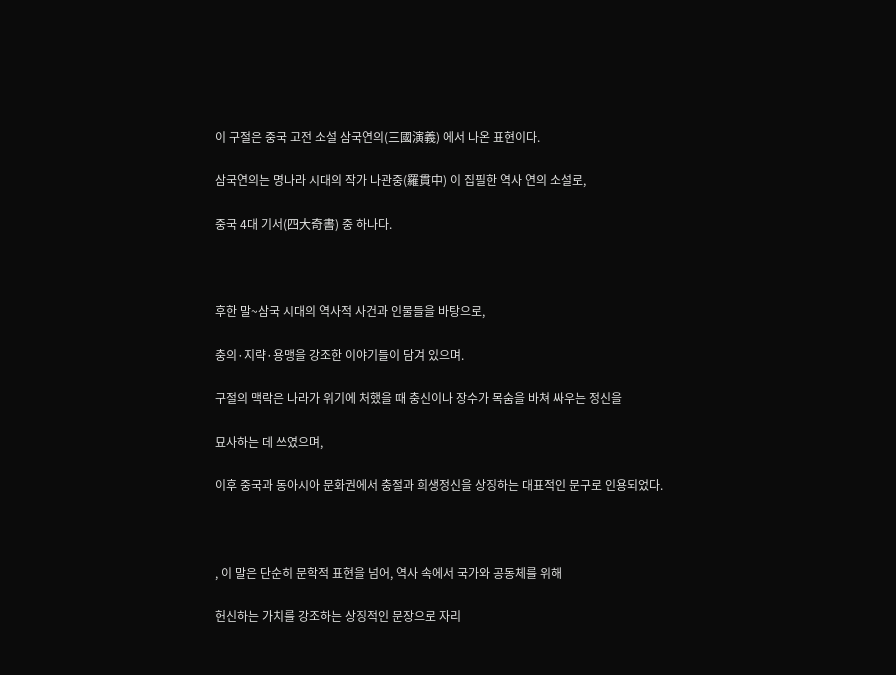이 구절은 중국 고전 소설 삼국연의(三國演義) 에서 나온 표현이다.

삼국연의는 명나라 시대의 작가 나관중(羅貫中) 이 집필한 역사 연의 소설로,

중국 4대 기서(四大奇書) 중 하나다.



후한 말~삼국 시대의 역사적 사건과 인물들을 바탕으로,

충의·지략·용맹을 강조한 이야기들이 담겨 있으며.

구절의 맥락은 나라가 위기에 처했을 때 충신이나 장수가 목숨을 바쳐 싸우는 정신을

묘사하는 데 쓰였으며,

이후 중국과 동아시아 문화권에서 충절과 희생정신을 상징하는 대표적인 문구로 인용되었다.



, 이 말은 단순히 문학적 표현을 넘어, 역사 속에서 국가와 공동체를 위해

헌신하는 가치를 강조하는 상징적인 문장으로 자리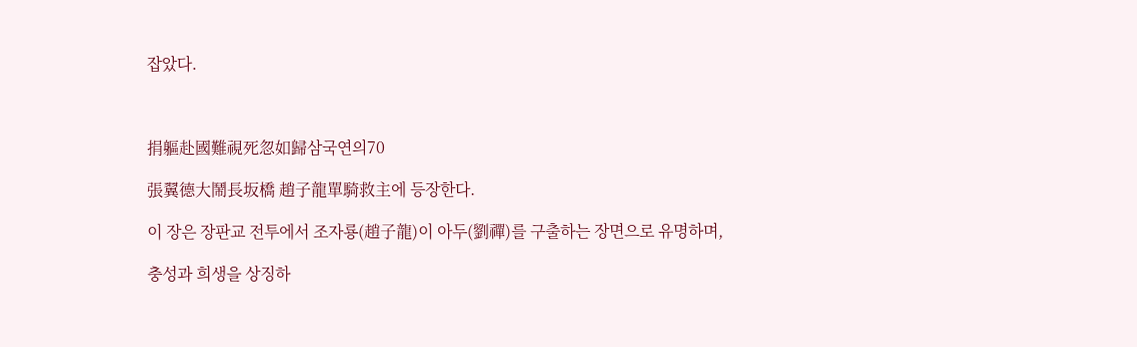잡았다.



捐軀赴國難視死忽如歸삼국연의70

張翼德大鬧長坂橋 趙子龍單騎救主에 등장한다.

이 장은 장판교 전투에서 조자룡(趙子龍)이 아두(劉禪)를 구출하는 장면으로 유명하며,

충성과 희생을 상징하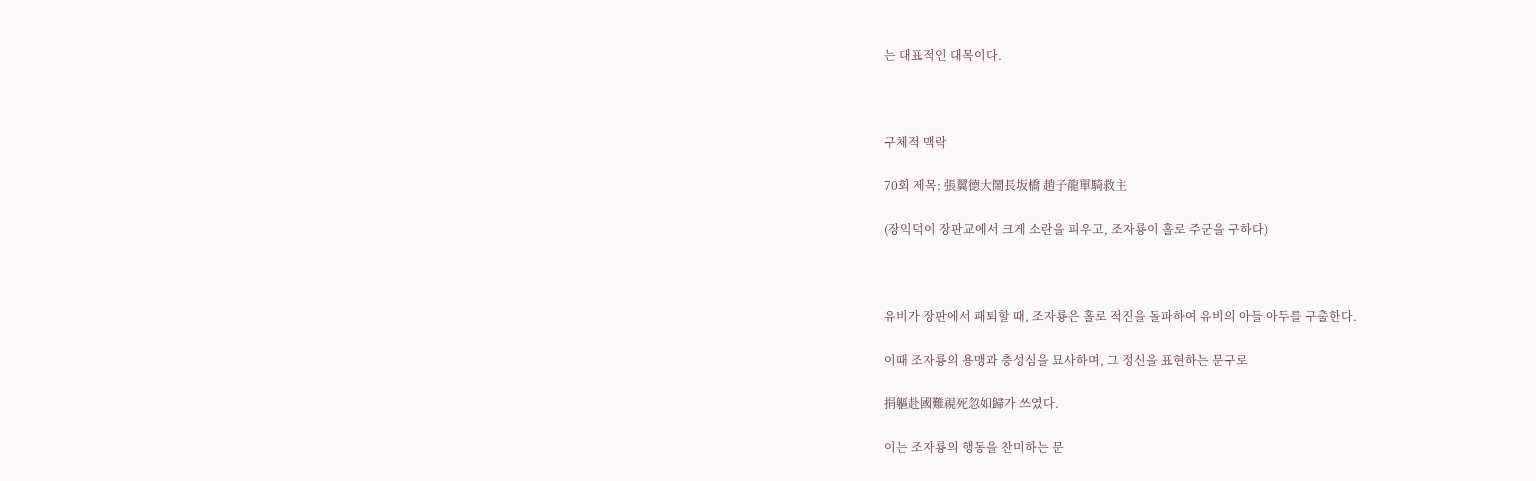는 대표적인 대목이다.



구체적 맥락

70회 제목: 張翼德大鬧長坂橋 趙子龍單騎救主

(장익덕이 장판교에서 크게 소란을 피우고, 조자룡이 홀로 주군을 구하다)



유비가 장판에서 패퇴할 때, 조자룡은 홀로 적진을 돌파하여 유비의 아들 아두를 구출한다.

이때 조자룡의 용맹과 충성심을 묘사하며, 그 정신을 표현하는 문구로

捐軀赴國難視死忽如歸가 쓰였다.

이는 조자룡의 행동을 찬미하는 문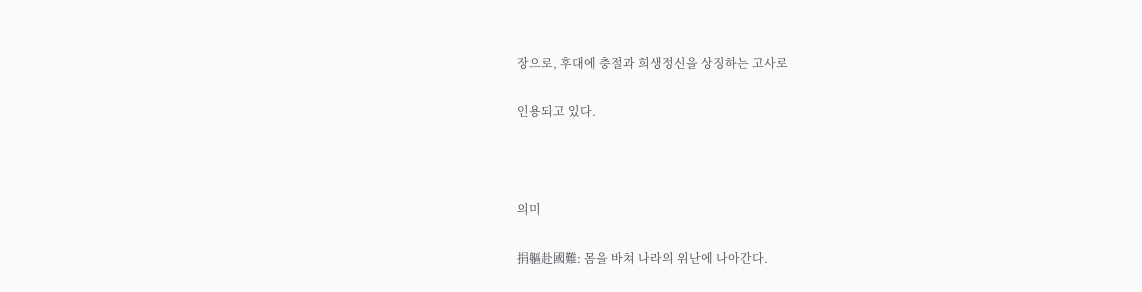장으로, 후대에 충절과 희생정신을 상징하는 고사로

인용되고 있다.



의미

捐軀赴國難: 몸을 바쳐 나라의 위난에 나아간다.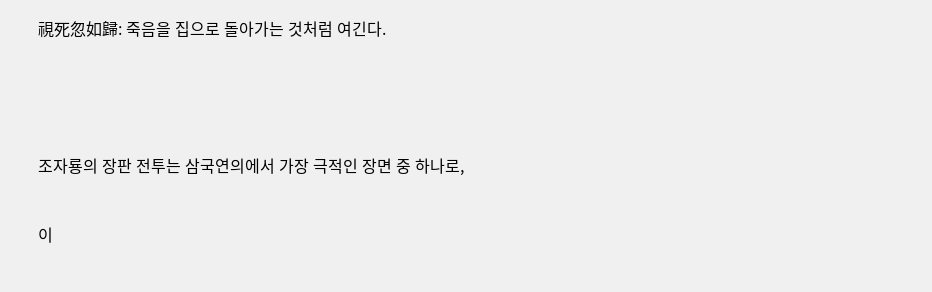視死忽如歸: 죽음을 집으로 돌아가는 것처럼 여긴다.



조자룡의 장판 전투는 삼국연의에서 가장 극적인 장면 중 하나로,

이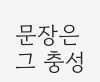문장은 그 충성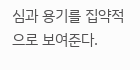심과 용기를 집약적으로 보여준다.